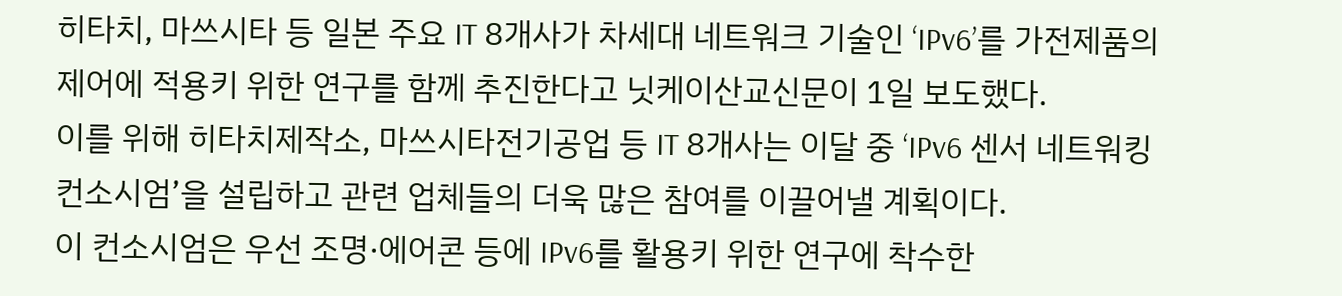히타치, 마쓰시타 등 일본 주요 IT 8개사가 차세대 네트워크 기술인 ‘IPv6’를 가전제품의 제어에 적용키 위한 연구를 함께 추진한다고 닛케이산교신문이 1일 보도했다.
이를 위해 히타치제작소, 마쓰시타전기공업 등 IT 8개사는 이달 중 ‘IPv6 센서 네트워킹 컨소시엄’을 설립하고 관련 업체들의 더욱 많은 참여를 이끌어낼 계획이다.
이 컨소시엄은 우선 조명·에어콘 등에 IPv6를 활용키 위한 연구에 착수한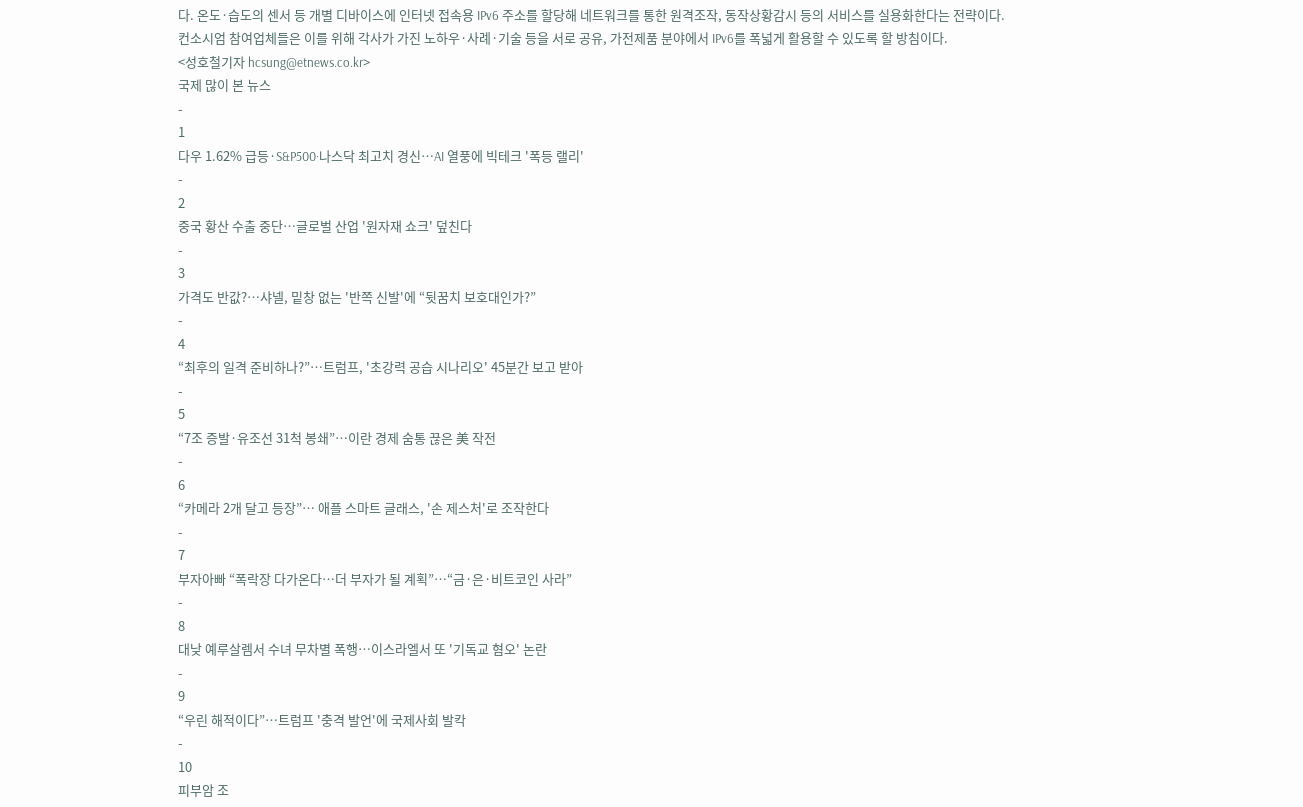다. 온도·습도의 센서 등 개별 디바이스에 인터넷 접속용 IPv6 주소를 할당해 네트워크를 통한 원격조작, 동작상황감시 등의 서비스를 실용화한다는 전략이다.
컨소시엄 참여업체들은 이를 위해 각사가 가진 노하우·사례·기술 등을 서로 공유, 가전제품 분야에서 IPv6를 폭넓게 활용할 수 있도록 할 방침이다.
<성호철기자 hcsung@etnews.co.kr>
국제 많이 본 뉴스
-
1
다우 1.62% 급등·S&P500·나스닥 최고치 경신…AI 열풍에 빅테크 '폭등 랠리'
-
2
중국 황산 수출 중단…글로벌 산업 '원자재 쇼크' 덮친다
-
3
가격도 반값?…샤넬, 밑창 없는 '반쪽 신발'에 “뒷꿈치 보호대인가?”
-
4
“최후의 일격 준비하나?”…트럼프, '초강력 공습 시나리오' 45분간 보고 받아
-
5
“7조 증발·유조선 31척 봉쇄”…이란 경제 숨통 끊은 美 작전
-
6
“카메라 2개 달고 등장”… 애플 스마트 글래스, '손 제스처'로 조작한다
-
7
부자아빠 “폭락장 다가온다…더 부자가 될 계획”…“금·은·비트코인 사라”
-
8
대낮 예루살렘서 수녀 무차별 폭행…이스라엘서 또 '기독교 혐오' 논란
-
9
“우린 해적이다”…트럼프 '충격 발언'에 국제사회 발칵
-
10
피부암 조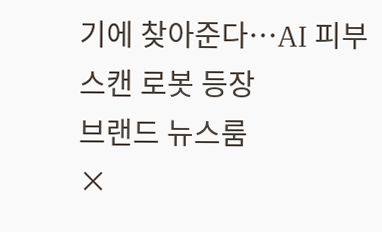기에 찾아준다…AI 피부 스캔 로봇 등장
브랜드 뉴스룸
×